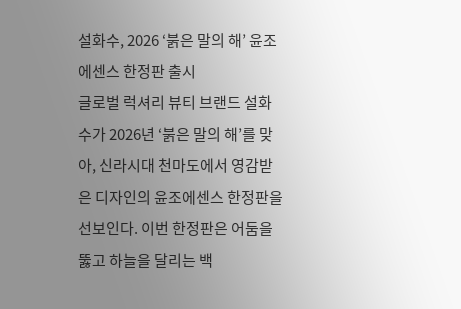설화수, 2026 ‘붉은 말의 해’ 윤조에센스 한정판 출시
글로벌 럭셔리 뷰티 브랜드 설화수가 2026년 ‘붉은 말의 해’를 맞아, 신라시대 천마도에서 영감받은 디자인의 윤조에센스 한정판을 선보인다. 이번 한정판은 어둠을 뚫고 하늘을 달리는 백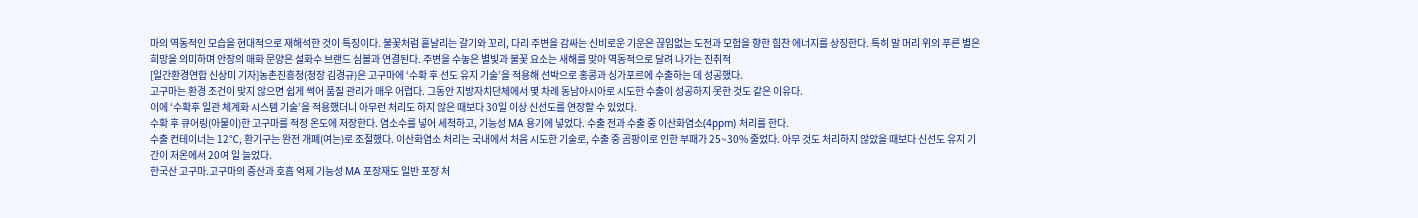마의 역동적인 모습을 현대적으로 재해석한 것이 특징이다. 불꽃처럼 흩날리는 갈기와 꼬리, 다리 주변을 감싸는 신비로운 기운은 끊임없는 도전과 모험을 향한 힘찬 에너지를 상징한다. 특히 말 머리 위의 푸른 별은 희망을 의미하며 안장의 매화 문양은 설화수 브랜드 심볼과 연결된다. 주변을 수놓은 별빛과 불꽃 요소는 새해를 맞아 역동적으로 달려 나가는 진취적
[일간환경연합 신상미 기자]농촌진흥청(청장 김경규)은 고구마에 ‘수확 후 선도 유지 기술’을 적용해 선박으로 홍콩과 싱가포르에 수출하는 데 성공했다.
고구마는 환경 조건이 맞지 않으면 쉽게 썩어 품질 관리가 매우 어렵다. 그동안 지방자치단체에서 몇 차례 동남아시아로 시도한 수출이 성공하지 못한 것도 같은 이유다.
이에 ‘수확후 일관 체계화 시스템 기술’을 적용했더니 아무런 처리도 하지 않은 때보다 30일 이상 신선도를 연장할 수 있었다.
수확 후 큐어링(아물이)한 고구마를 적정 온도에 저장한다. 염소수를 넣어 세척하고, 기능성 MA 용기에 넣었다. 수출 전과 수출 중 이산화염소(4ppm) 처리를 한다.
수출 컨테이너는 12℃, 환기구는 완전 개폐(여는)로 조절했다. 이산화염소 처리는 국내에서 처음 시도한 기술로, 수출 중 곰팡이로 인한 부패가 25~30% 줄었다. 아무 것도 처리하지 않았을 때보다 신선도 유지 기간이 저온에서 20여 일 늘었다.
한국산 고구마.고구마의 증산과 호흡 억제 기능성 MA 포장재도 일반 포장 처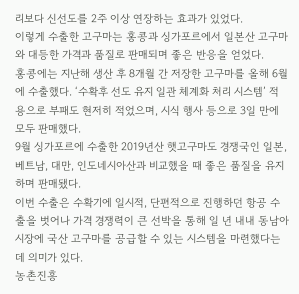리보다 신선도를 2주 이상 연장하는 효과가 있었다.
이렇게 수출한 고구마는 홍콩과 싱가포르에서 일본산 고구마와 대등한 가격과 품질로 판매되며 좋은 반응을 얻었다.
홍콩에는 지난해 생산 후 8개월 간 저장한 고구마를 올해 6월에 수출했다. ‘수확후 선도 유지 일관 체계화 처리 시스템’ 적용으로 부패도 현저히 적었으며, 시식 행사 등으로 3일 만에 모두 판매했다.
9월 싱가포르에 수출한 2019년산 햇고구마도 경쟁국인 일본, 베트남, 대만, 인도네시아산과 비교했을 때 좋은 품질을 유지하며 판매됐다.
이번 수출은 수확기에 일시적, 단편적으로 진행하던 항공 수출을 벗어나 가격 경쟁력이 큰 선박을 통해 일 년 내내 동남아 시장에 국산 고구마를 공급할 수 있는 시스템을 마련했다는 데 의미가 있다.
농촌진흥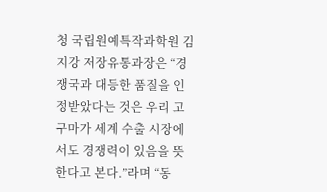청 국립원예특작과학원 김지강 저장유통과장은 “경쟁국과 대등한 품질을 인정받았다는 것은 우리 고구마가 세계 수출 시장에서도 경쟁력이 있음을 뜻한다고 본다.”라며 “동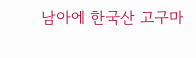남아에 한국산 고구마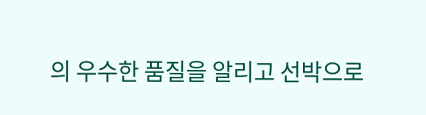의 우수한 품질을 알리고 선박으로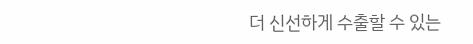더 신선하게 수출할 수 있는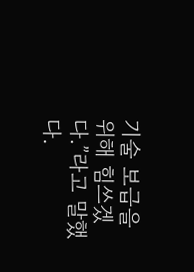기술 보급을 위해 힘쓰겠다.”라고 말했다.